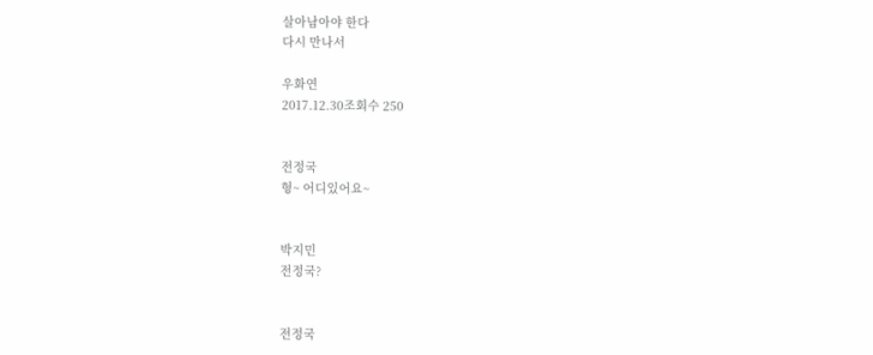살아남아야 한다
다시 만나서

우화연
2017.12.30조회수 250


전정국
형~ 어디있어요~


박지민
전정국?


전정국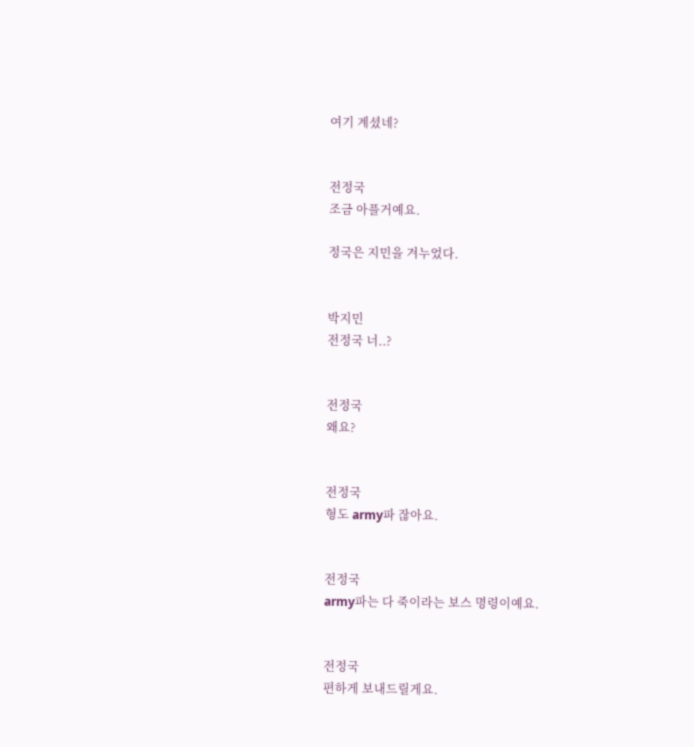여기 계셨네?


전정국
조금 아플거예요.

정국은 지민을 겨누었다.


박지민
전정국 너..?


전정국
왜요?


전정국
형도 army파 잖아요.


전정국
army파는 다 죽이라는 보스 명령이예요.


전정국
편하게 보내드릴게요.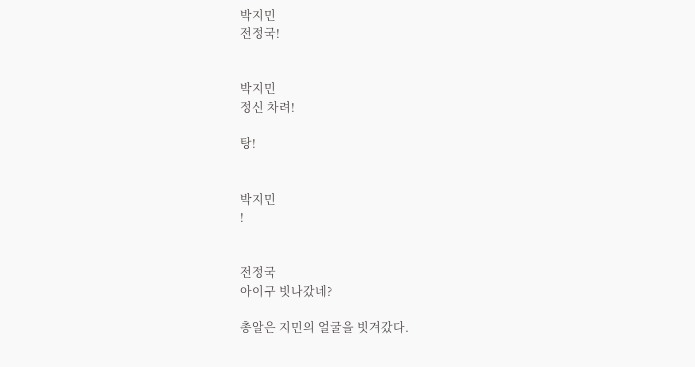박지민
전정국!


박지민
정신 차려!

탕!


박지민
!


전정국
아이구 빗나갔네?

총알은 지민의 얼굴을 빗겨갔다.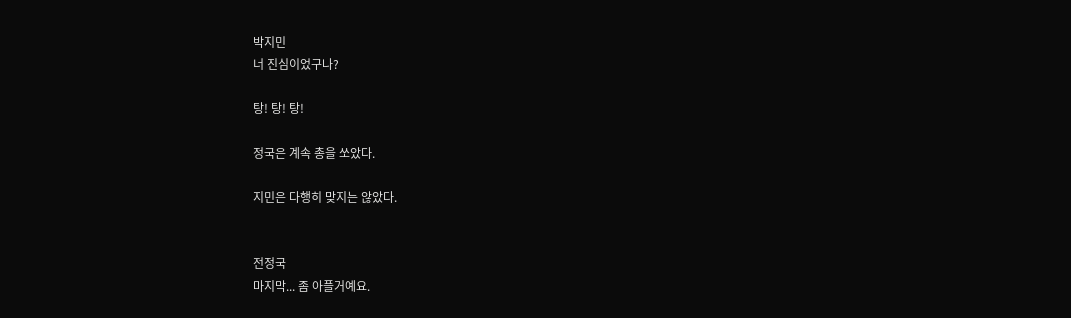박지민
너 진심이었구나?

탕! 탕! 탕!

정국은 계속 총을 쏘았다.

지민은 다행히 맞지는 않았다.


전정국
마지막... 좀 아플거예요.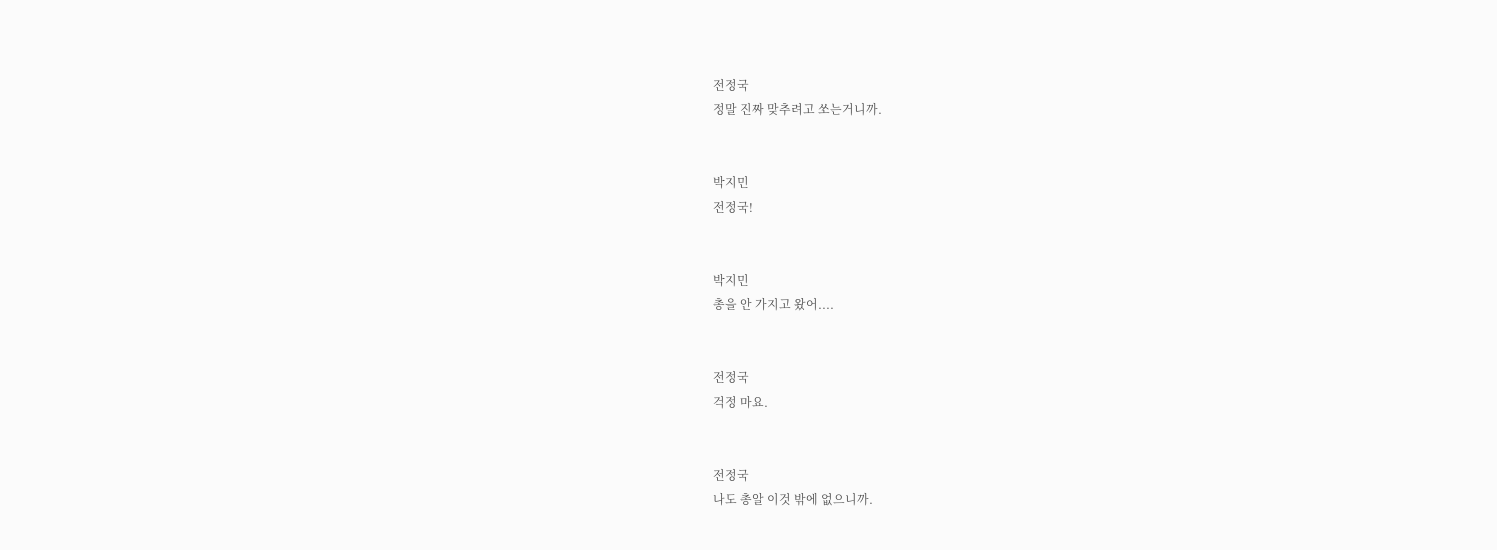전정국
정말 진짜 맞추려고 쏘는거니까.


박지민
전정국!


박지민
총을 안 가지고 왔어....


전정국
걱정 마요.


전정국
나도 총알 이것 밖에 없으니까.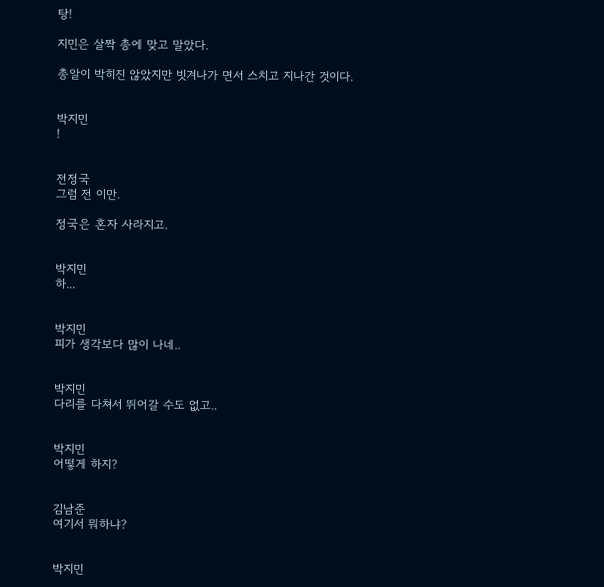탕!

지민은 살짝 총에 맞고 말았다.

총알이 박히진 않았지만 빗겨나가 면서 스치고 지나간 것이다.


박지민
!


전정국
그럼 전 이만.

정국은 혼자 사라지고.


박지민
하...


박지민
피가 생각보다 많이 나네..


박지민
다리를 다쳐서 뛰어갈 수도 없고..


박지민
어떻게 하지?


김남준
여기서 뭐하냐?


박지민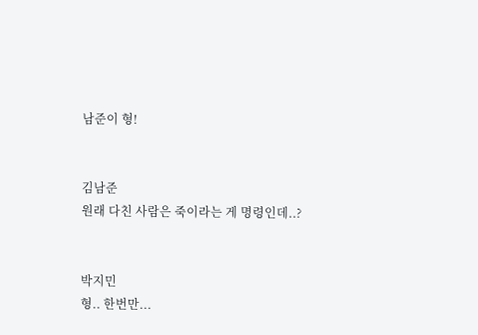남준이 형!


김남준
원래 다친 사람은 죽이라는 게 명령인데..?


박지민
형.. 한번만...